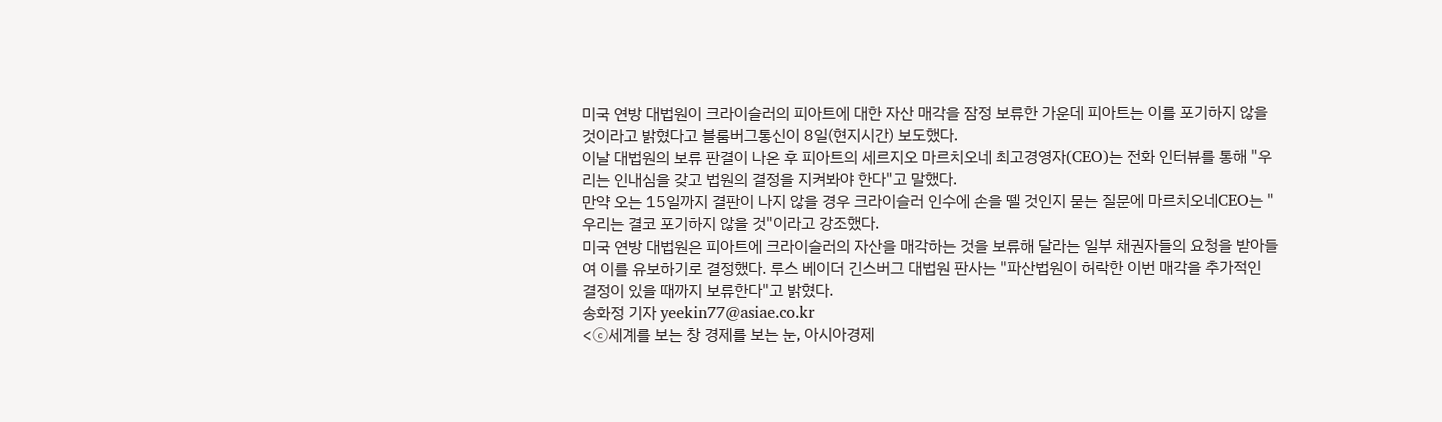미국 연방 대법원이 크라이슬러의 피아트에 대한 자산 매각을 잠정 보류한 가운데 피아트는 이를 포기하지 않을 것이라고 밝혔다고 블룸버그통신이 8일(현지시간) 보도했다.
이날 대법원의 보류 판결이 나온 후 피아트의 세르지오 마르치오네 최고경영자(CEO)는 전화 인터뷰를 통해 "우리는 인내심을 갖고 법원의 결정을 지켜봐야 한다"고 말했다.
만약 오는 15일까지 결판이 나지 않을 경우 크라이슬러 인수에 손을 뗄 것인지 묻는 질문에 마르치오네CEO는 "우리는 결코 포기하지 않을 것"이라고 강조했다.
미국 연방 대법원은 피아트에 크라이슬러의 자산을 매각하는 것을 보류해 달라는 일부 채권자들의 요청을 받아들여 이를 유보하기로 결정했다. 루스 베이더 긴스버그 대법원 판사는 "파산법원이 허락한 이번 매각을 추가적인 결정이 있을 때까지 보류한다"고 밝혔다.
송화정 기자 yeekin77@asiae.co.kr
<ⓒ세계를 보는 창 경제를 보는 눈, 아시아경제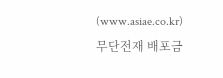(www.asiae.co.kr) 무단전재 배포금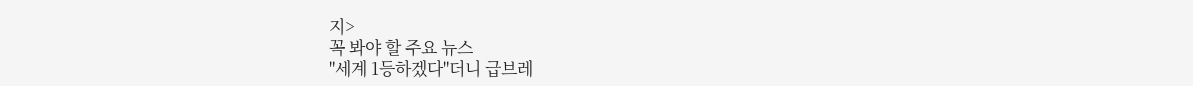지>
꼭 봐야 할 주요 뉴스
"세계 1등하겠다"더니 급브레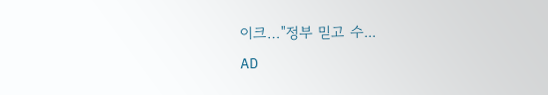이크…"정부 믿고 수...
AD